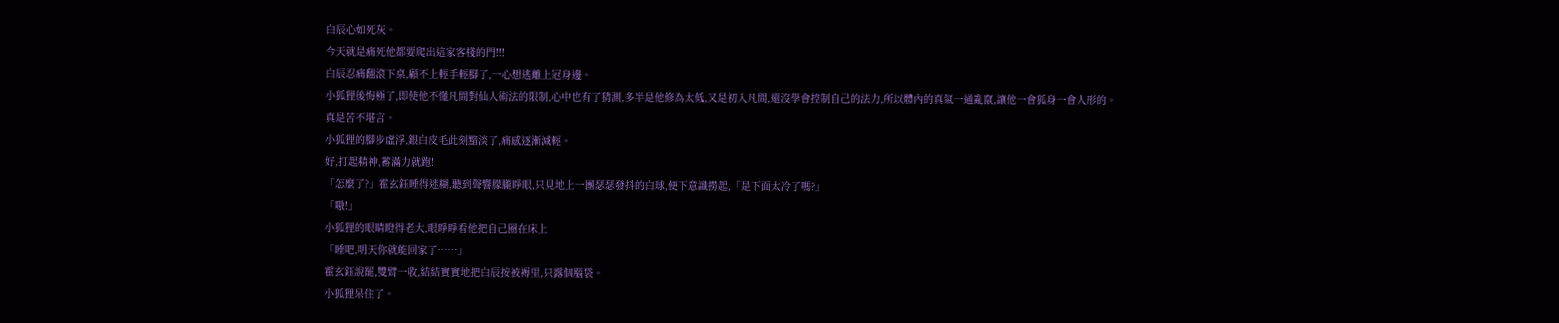白辰心如死灰。
今天就是痛死他都要爬出這家客棧的門!!!
白辰忍痛翻滾下桌,顧不上輕手輕腳了,一心想逃離上冠身邊。
小狐狸後悔極了,即使他不懂凡間對仙人術法的限制,心中也有了猜測,多半是他修為太低,又是初入凡間,還沒學會控制自己的法力,所以體內的真氣一通亂竄,讓他一會狐身一會人形的。
真是苦不堪言。
小狐狸的腳步虛浮,銀白皮毛此刻黯淡了,痛感逐漸減輕。
好,打起精神,蓄滿力就跑!
「怎麼了?」霍玄鈺睡得迷糊,聽到聲響朦朧睜眼,只見地上一團瑟瑟發抖的白球,便下意識撈起,「是下面太冷了嗎?」
「嗷!」
小狐狸的眼睛瞪得老大,眼睜睜看他把自己圈在床上
「睡吧,明天你就能回家了……」
霍玄鈺說罷,雙臂一收,結結實實地把白辰按被褥里,只露個腦袋。
小狐狸呆住了。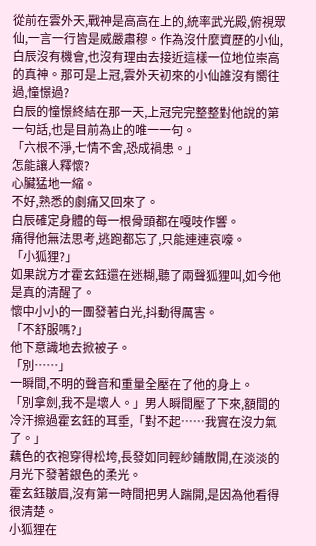從前在雲外天,戰神是高高在上的,統率武光殿,俯視眾仙,一言一行皆是威嚴肅穆。作為沒什麼資歷的小仙,白辰沒有機會,也沒有理由去接近這樣一位地位崇高的真神。那可是上冠,雲外天初來的小仙誰沒有嚮往過,憧憬過?
白辰的憧憬終結在那一天,上冠完完整整對他說的第一句話,也是目前為止的唯一一句。
「六根不淨,七情不舍,恐成禍患。」
怎能讓人釋懷?
心臟猛地一縮。
不好,熟悉的劇痛又回來了。
白辰確定身體的每一根骨頭都在嘎吱作響。
痛得他無法思考,逃跑都忘了,只能連連哀嚎。
「小狐狸?」
如果說方才霍玄鈺還在迷糊,聽了兩聲狐狸叫,如今他是真的清醒了。
懷中小小的一團發著白光,抖動得厲害。
「不舒服嗎?」
他下意識地去掀被子。
「別……」
一瞬間,不明的聲音和重量全壓在了他的身上。
「別拿劍,我不是壞人。」男人瞬間壓了下來,額間的冷汗擦過霍玄鈺的耳垂,「對不起……我實在沒力氣了。」
藕色的衣袍穿得松垮,長發如同輕紗鋪散開,在淡淡的月光下發著銀色的柔光。
霍玄鈺皺眉,沒有第一時間把男人踹開,是因為他看得很清楚。
小狐狸在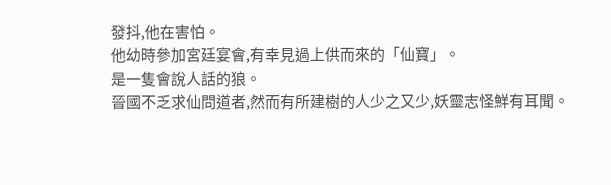發抖,他在害怕。
他幼時參加宮廷宴會,有幸見過上供而來的「仙寶」。
是一隻會說人話的狼。
晉國不乏求仙問道者,然而有所建樹的人少之又少,妖靈志怪鮮有耳聞。